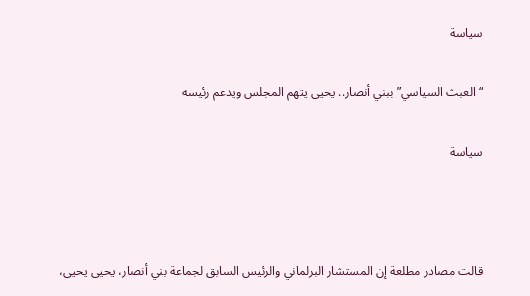سياسة

“العبث السياسي” ببني أنصار.. يحيى يتهم المجلس ويدعم رئيسه

سياسة



قالت مصادر مطلعة إن المستشار البرلماني والرئيس السابق لجماعة بني أنصار، يحيى يحيى،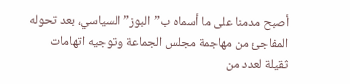أصبح مدمنا على ما أسماه ب”البوز” السياسي، بعد تحوله المفاجئ من مهاجمة مجلس الجماعة وتوجيه اتهامات ثقيلة لعدد من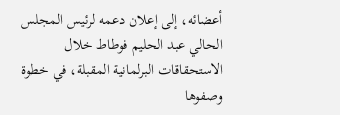أعضائه، إلى إعلان دعمه لرئيس المجلس الحالي عبد الحليم فوطاط خلال الاستحقاقات البرلمانية المقبلة، في خطوة وصفوها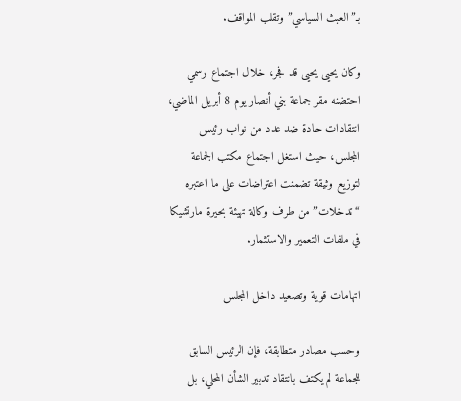بـ”العبث السياسي” وتقلب المواقف.

وكان يحيى يحيى قد فجر، خلال اجتماع رسمي احتضنه مقر جماعة بني أنصار يوم 8 أبريل الماضي، انتقادات حادة ضد عدد من نواب رئيس المجلس، حيث استغل اجتماع مكتب الجماعة لتوزيع وثيقة تضمنت اعتراضات على ما اعتبره “تدخلات” من طرف وكالة تهيئة بحيرة مارتشيكا في ملفات التعمير والاستثمار.

اتهامات قوية وتصعيد داخل المجلس

وحسب مصادر متطابقة، فإن الرئيس السابق للجماعة لم يكتف بانتقاد تدبير الشأن المحلي، بل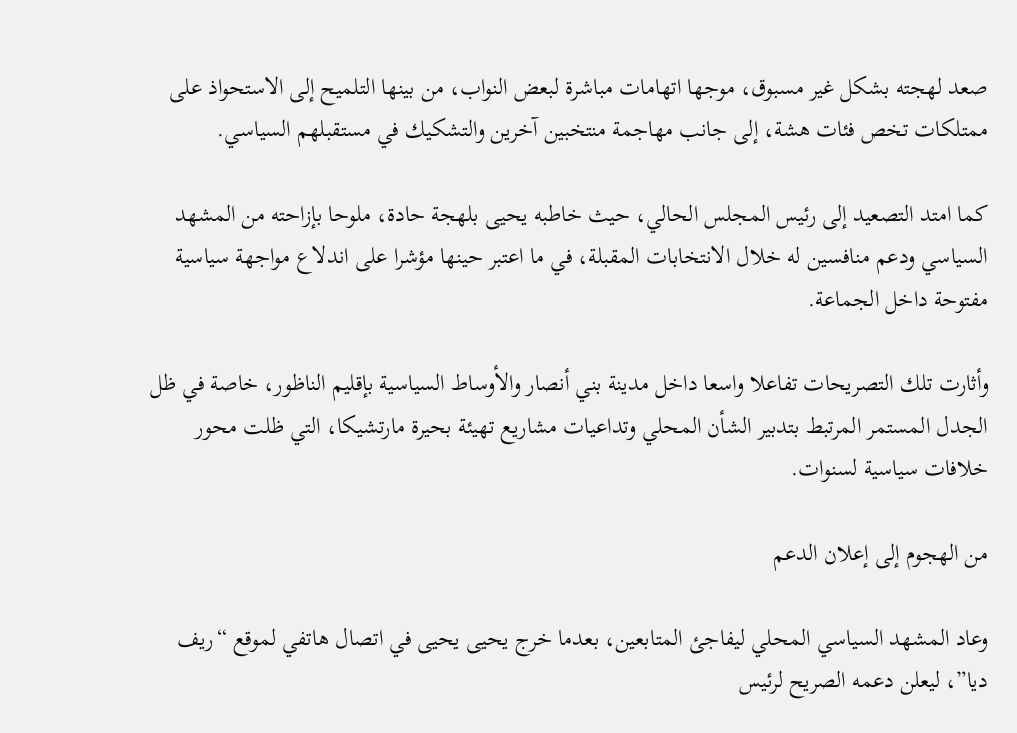صعد لهجته بشكل غير مسبوق، موجها اتهامات مباشرة لبعض النواب، من بينها التلميح إلى الاستحواذ على ممتلكات تخص فئات هشة، إلى جانب مهاجمة منتخبين آخرين والتشكيك في مستقبلهم السياسي.

كما امتد التصعيد إلى رئيس المجلس الحالي، حيث خاطبه يحيى بلهجة حادة، ملوحا بإزاحته من المشهد السياسي ودعم منافسين له خلال الانتخابات المقبلة، في ما اعتبر حينها مؤشرا على اندلاع مواجهة سياسية مفتوحة داخل الجماعة.

وأثارت تلك التصريحات تفاعلا واسعا داخل مدينة بني أنصار والأوساط السياسية بإقليم الناظور، خاصة في ظل الجدل المستمر المرتبط بتدبير الشأن المحلي وتداعيات مشاريع تهيئة بحيرة مارتشيكا، التي ظلت محور خلافات سياسية لسنوات.

من الهجوم إلى إعلان الدعم

وعاد المشهد السياسي المحلي ليفاجئ المتابعين، بعدما خرج يحيى يحيى في اتصال هاتفي لموقع “ريف ديا”، ليعلن دعمه الصريح لرئيس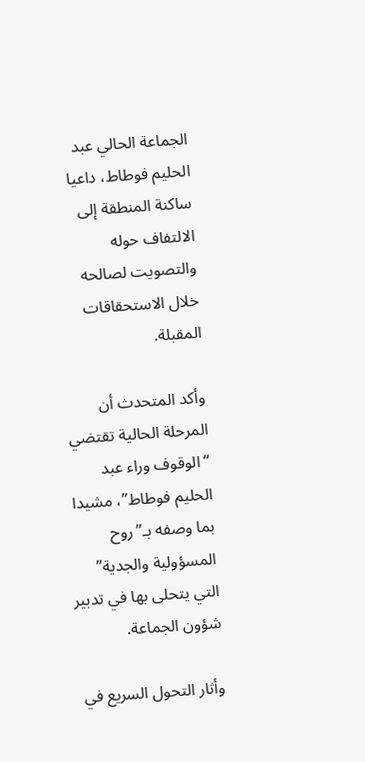الجماعة الحالي عبد الحليم فوطاط، داعيا ساكنة المنطقة إلى الالتفاف حوله والتصويت لصالحه خلال الاستحقاقات المقبلة.

وأكد المتحدث أن المرحلة الحالية تقتضي “الوقوف وراء عبد الحليم فوطاط”، مشيدا بما وصفه بـ”روح المسؤولية والجدية” التي يتحلى بها في تدبير شؤون الجماعة.

وأثار التحول السريع في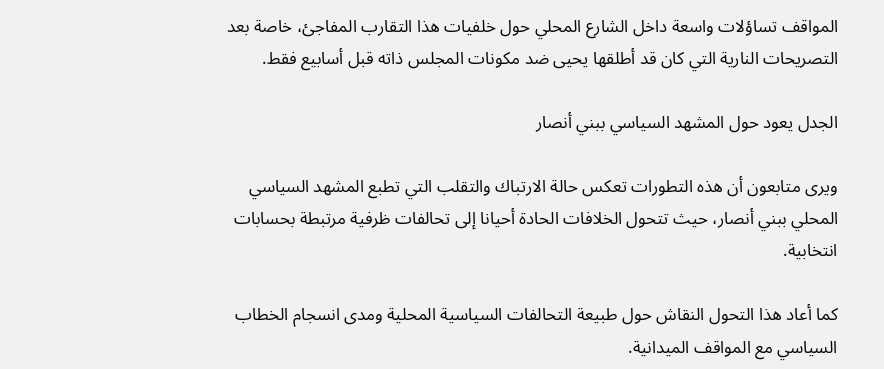المواقف تساؤلات واسعة داخل الشارع المحلي حول خلفيات هذا التقارب المفاجئ، خاصة بعد التصريحات النارية التي كان قد أطلقها يحيى ضد مكونات المجلس ذاته قبل أسابيع فقط.

الجدل يعود حول المشهد السياسي ببني أنصار

ويرى متابعون أن هذه التطورات تعكس حالة الارتباك والتقلب التي تطبع المشهد السياسي المحلي ببني أنصار، حيث تتحول الخلافات الحادة أحيانا إلى تحالفات ظرفية مرتبطة بحسابات انتخابية.

كما أعاد هذا التحول النقاش حول طبيعة التحالفات السياسية المحلية ومدى انسجام الخطاب السياسي مع المواقف الميدانية.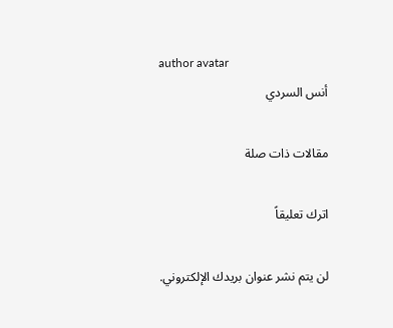author avatar
أنس السردي

مقالات ذات صلة

اترك تعليقاً

لن يتم نشر عنوان بريدك الإلكتروني.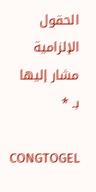الحقول الإلزامية مشار إليها بـ *

CONGTOGEL